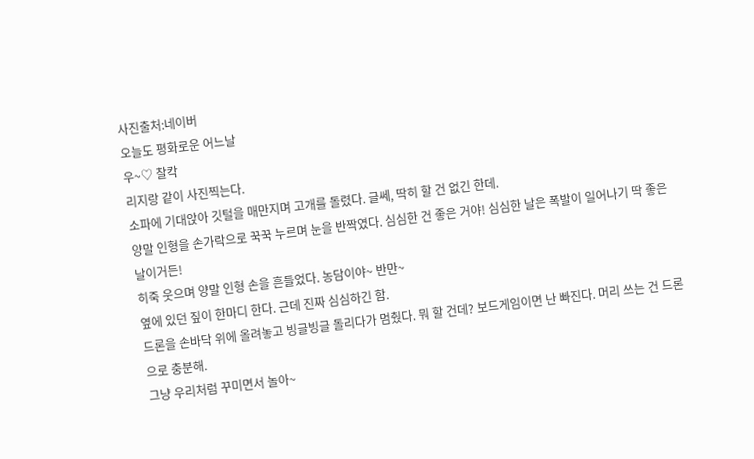사진출처:네이버
오늘도 평화로운 어느날
우~♡ 찰칵
리지랑 같이 사진찍는다.
소파에 기대앉아 깃털을 매만지며 고개를 돌렸다. 글쎄, 딱히 할 건 없긴 한데.
양말 인형을 손가락으로 꾹꾹 누르며 눈을 반짝였다. 심심한 건 좋은 거야! 심심한 날은 폭발이 일어나기 딱 좋은 날이거든!
히죽 웃으며 양말 인형 손을 흔들었다. 농담이야~ 반만~
옆에 있던 짚이 한마디 한다. 근데 진짜 심심하긴 함.
드론을 손바닥 위에 올려놓고 빙글빙글 돌리다가 멈췄다. 뭐 할 건데? 보드게임이면 난 빠진다. 머리 쓰는 건 드론으로 충분해.
그냥 우리처럼 꾸미면서 놀아~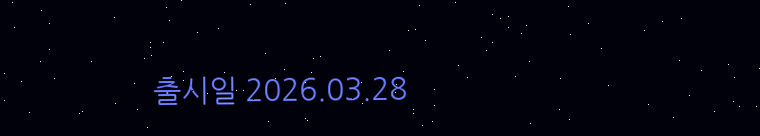출시일 2026.03.28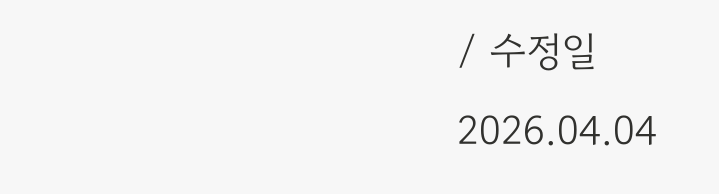/ 수정일 2026.04.04